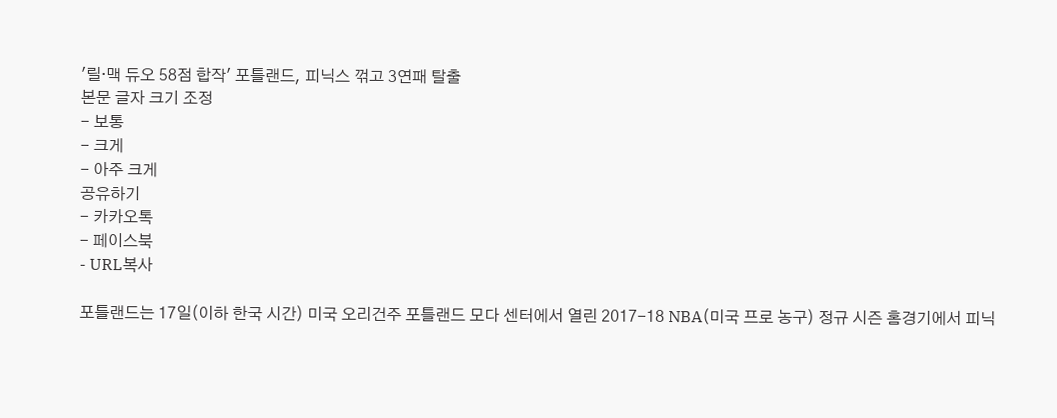'릴·맥 듀오 58점 합작' 포틀랜드, 피닉스 꺾고 3연패 탈출
본문 글자 크기 조정
- 보통
- 크게
- 아주 크게
공유하기
- 카카오톡
- 페이스북
- URL복사

포틀랜드는 17일(이하 한국 시간) 미국 오리건주 포틀랜드 모다 센터에서 열린 2017-18 NBA(미국 프로 농구) 정규 시즌 홈경기에서 피닉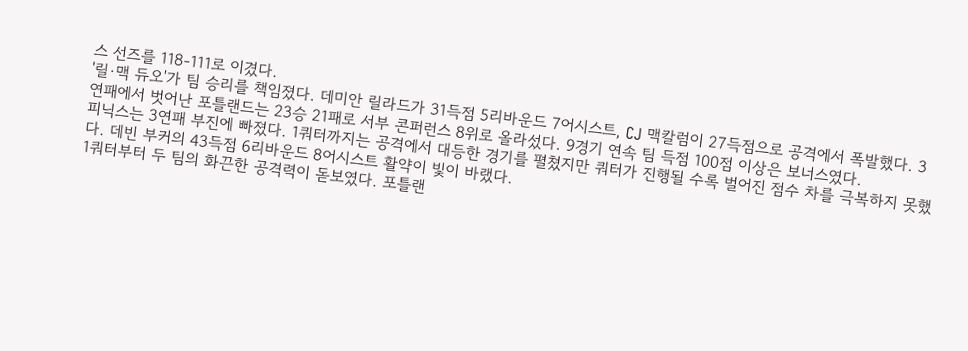스 선즈를 118-111로 이겼다.
'릴·맥 듀오'가 팀 승리를 책임졌다. 데미안 릴라드가 31득점 5리바운드 7어시스트, CJ 맥칼럼이 27득점으로 공격에서 폭발했다. 3연패에서 벗어난 포틀랜드는 23승 21패로 서부 콘퍼런스 8위로 올라섰다. 9경기 연속 팀 득점 100점 이상은 보너스였다.
피닉스는 3연패 부진에 빠졌다. 1쿼터까지는 공격에서 대등한 경기를 펼쳤지만 쿼터가 진행될 수록 벌어진 점수 차를 극복하지 못했다. 데빈 부커의 43득점 6리바운드 8어시스트 활약이 빛이 바랬다.
1쿼터부터 두 팀의 화끈한 공격력이 돋보였다. 포틀랜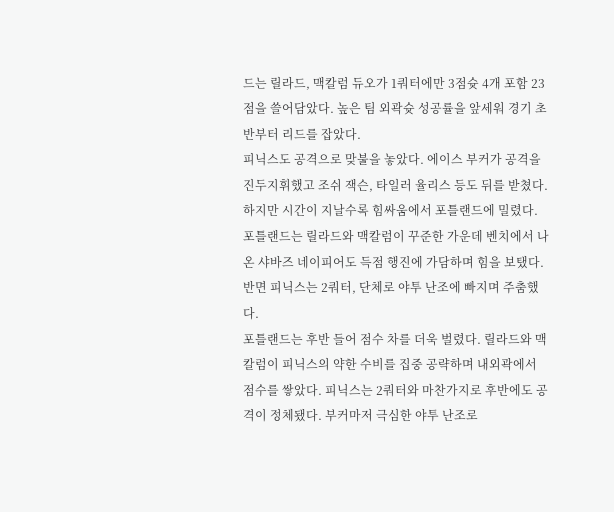드는 릴라드, 맥칼럼 듀오가 1쿼터에만 3점슛 4개 포함 23점을 쓸어담았다. 높은 팀 외곽슛 성공률을 앞세워 경기 초반부터 리드를 잡았다.
피닉스도 공격으로 맞불을 놓았다. 에이스 부커가 공격을 진두지휘했고 조쉬 잭슨, 타일러 율리스 등도 뒤를 받쳤다.
하지만 시간이 지날수록 힘싸움에서 포틀랜드에 밀렸다. 포틀랜드는 릴라드와 맥칼럼이 꾸준한 가운데 벤치에서 나온 샤바즈 네이피어도 득점 행진에 가담하며 힘을 보탰다. 반면 피닉스는 2쿼터, 단체로 야투 난조에 빠지며 주춤했다.
포틀랜드는 후반 들어 점수 차를 더욱 벌렸다. 릴라드와 맥칼럼이 피닉스의 약한 수비를 집중 공략하며 내외곽에서 점수를 쌓았다. 피닉스는 2쿼터와 마찬가지로 후반에도 공격이 정체됐다. 부커마저 극심한 야투 난조로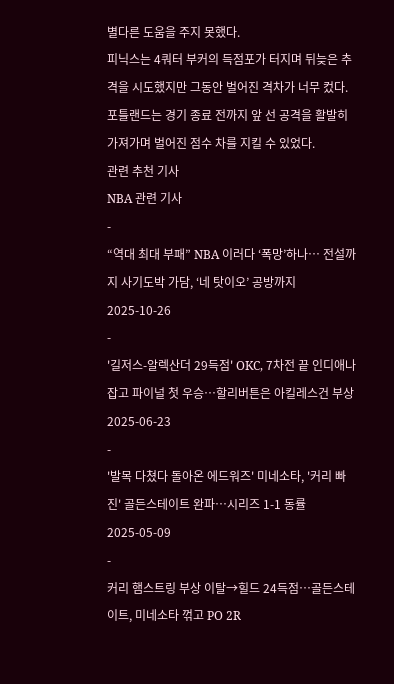별다른 도움을 주지 못했다.
피닉스는 4쿼터 부커의 득점포가 터지며 뒤늦은 추격을 시도했지만 그동안 벌어진 격차가 너무 컸다. 포틀랜드는 경기 종료 전까지 앞 선 공격을 활발히 가져가며 벌어진 점수 차를 지킬 수 있었다.
관련 추천 기사
NBA 관련 기사
-
“역대 최대 부패” NBA 이러다 ‘폭망’하나… 전설까지 사기도박 가담, ‘네 탓이오’ 공방까지
2025-10-26
-
'길저스-알렉산더 29득점' OKC, 7차전 끝 인디애나 잡고 파이널 첫 우승…할리버튼은 아킬레스건 부상
2025-06-23
-
'발목 다쳤다 돌아온 에드워즈' 미네소타, '커리 빠진' 골든스테이트 완파…시리즈 1-1 동률
2025-05-09
-
커리 햄스트링 부상 이탈→힐드 24득점…골든스테이트, 미네소타 꺾고 PO 2R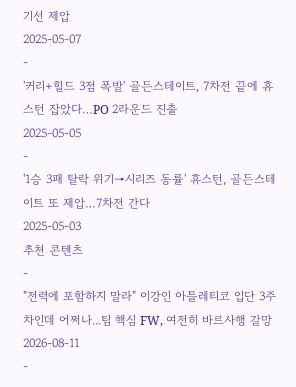기선 제압
2025-05-07
-
'커리+힐드 3점 폭발' 골든스테이트, 7차전 끝에 휴스턴 잡았다…PO 2라운드 진출
2025-05-05
-
'1승 3패 탈락 위기→시리즈 동률' 휴스턴, 골든스테이트 또 제압…7차전 간다
2025-05-03
추천 콘텐츠
-
"전력에 포함하지 말라" 이강인 아틀레티코 입단 3주차인데 어쩌나...팀 핵심 FW, 여전히 바르사행 갈망
2026-08-11
-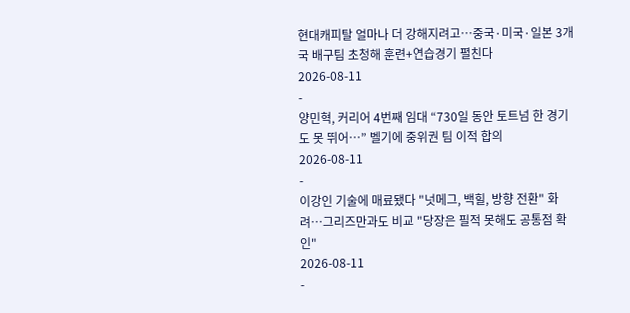현대캐피탈 얼마나 더 강해지려고…중국·미국·일본 3개국 배구팀 초청해 훈련+연습경기 펼친다
2026-08-11
-
양민혁, 커리어 4번째 임대 “730일 동안 토트넘 한 경기도 못 뛰어…” 벨기에 중위권 팀 이적 합의
2026-08-11
-
이강인 기술에 매료됐다 "넛메그, 백힐, 방향 전환" 화려…그리즈만과도 비교 "당장은 필적 못해도 공통점 확인"
2026-08-11
-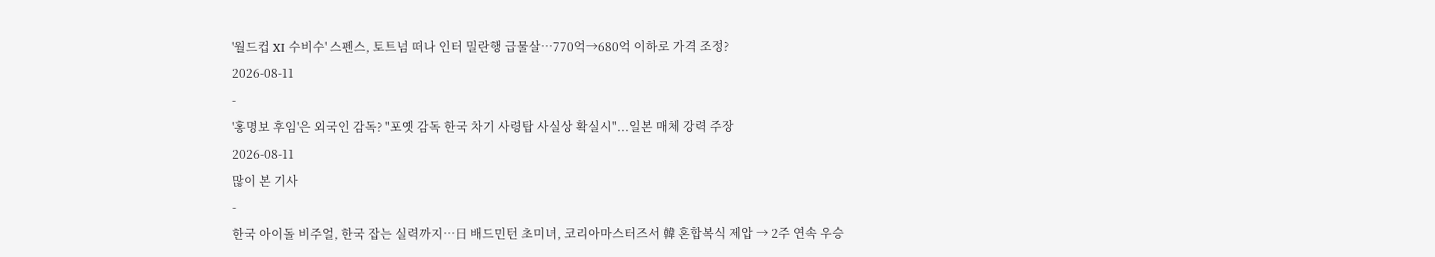'월드컵 XI 수비수' 스펜스, 토트넘 떠나 인터 밀란행 급물살…770억→680억 이하로 가격 조정?
2026-08-11
-
'홍명보 후임'은 외국인 감독? "포옛 감독 한국 차기 사령탑 사실상 확실시"...일본 매체 강력 주장
2026-08-11
많이 본 기사
-
한국 아이돌 비주얼, 한국 잡는 실력까지…日 배드민턴 초미녀, 코리아마스터즈서 韓 혼합복식 제압 → 2주 연속 우승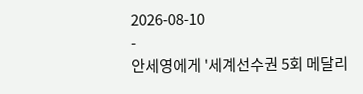2026-08-10
-
안세영에게 '세계선수권 5회 메달리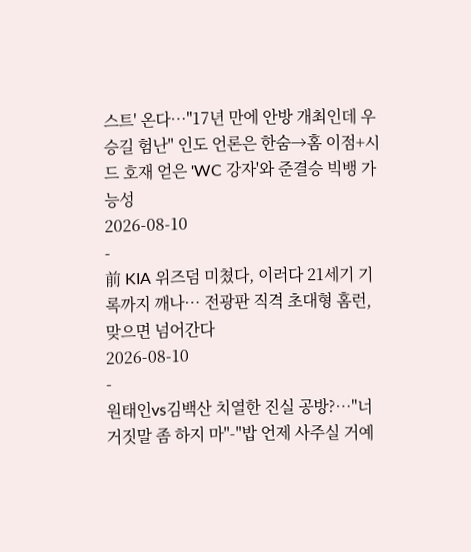스트' 온다…"17년 만에 안방 개최인데 우승길 험난" 인도 언론은 한숨→홈 이점+시드 호재 얻은 'WC 강자'와 준결승 빅뱅 가능성
2026-08-10
-
前 KIA 위즈덤 미쳤다, 이러다 21세기 기록까지 깨나… 전광판 직격 초대형 홈런, 맞으면 넘어간다
2026-08-10
-
원태인vs김백산 치열한 진실 공방?…"너 거짓말 좀 하지 마"-"밥 언제 사주실 거예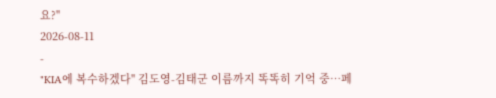요?"
2026-08-11
-
"KIA에 복수하겠다" 김도영-김태군 이름까지 똑똑히 기억 중…페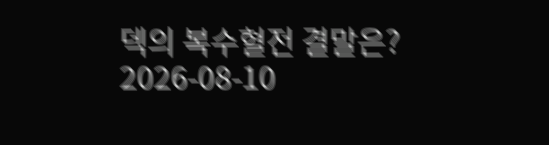덱의 복수혈전 결말은?
2026-08-10